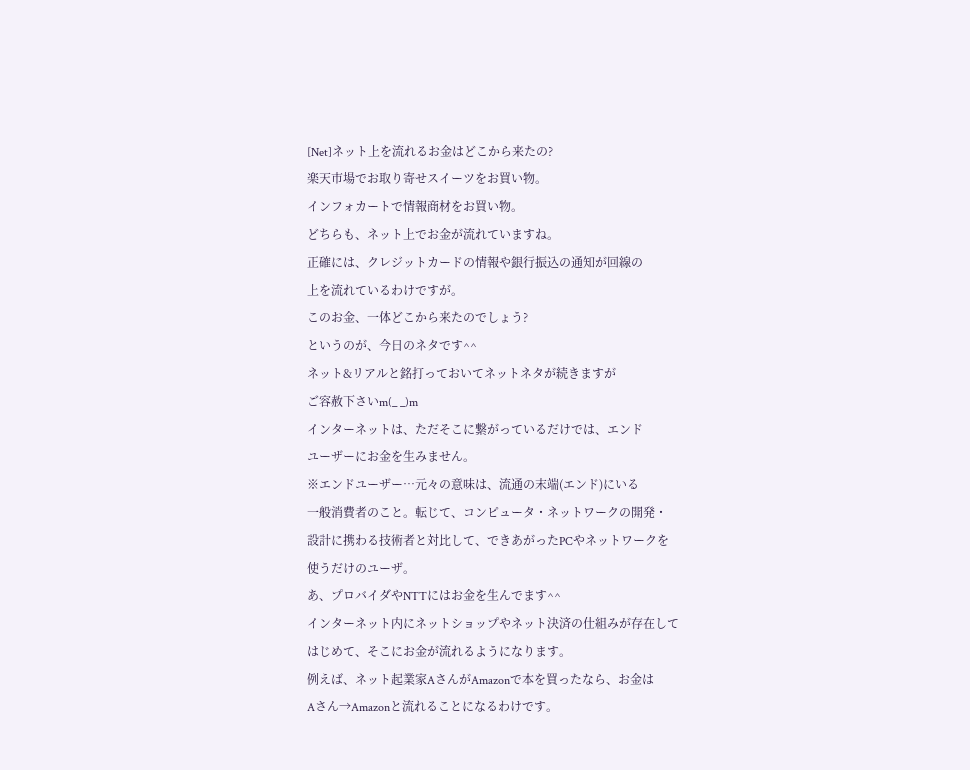[Net]ネット上を流れるお金はどこから来たの?
楽天市場でお取り寄せスイーツをお買い物。
インフォカートで情報商材をお買い物。
どちらも、ネット上でお金が流れていますね。
正確には、クレジットカードの情報や銀行振込の通知が回線の
上を流れているわけですが。
このお金、一体どこから来たのでしょう?
というのが、今日のネタです^^
ネット&リアルと銘打っておいてネットネタが続きますが
ご容赦下さいm(_ _)m
インターネットは、ただそこに繋がっているだけでは、エンド
ユーザーにお金を生みません。
※エンドユーザー…元々の意味は、流通の末端(エンド)にいる
一般消費者のこと。転じて、コンピュータ・ネットワークの開発・
設計に携わる技術者と対比して、できあがったPCやネットワークを
使うだけのユーザ。
あ、プロバイダやNTTにはお金を生んでます^^
インターネット内にネットショップやネット決済の仕組みが存在して
はじめて、そこにお金が流れるようになります。
例えば、ネット起業家AさんがAmazonで本を買ったなら、お金は
Aさん→Amazonと流れることになるわけです。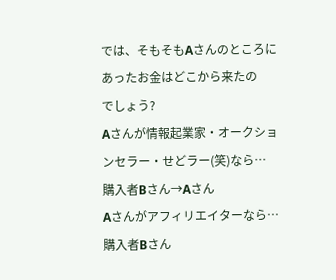では、そもそもAさんのところにあったお金はどこから来たの
でしょう?
Aさんが情報起業家・オークションセラー・せどラー(笑)なら…
購入者Bさん→Aさん
Aさんがアフィリエイターなら…
購入者Bさん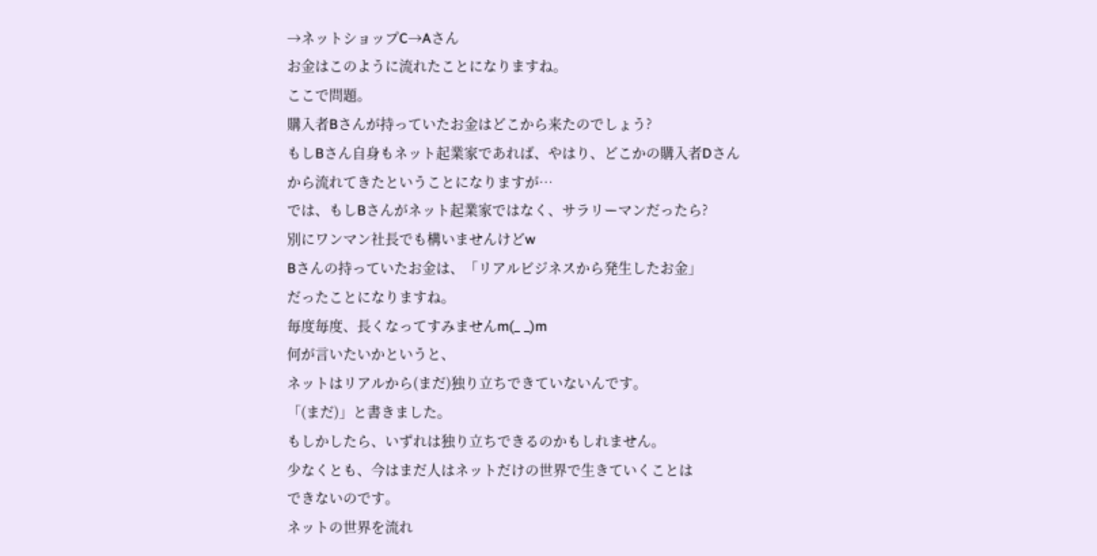→ネットショップC→Aさん
お金はこのように流れたことになりますね。
ここで問題。
購入者Bさんが持っていたお金はどこから来たのでしょう?
もしBさん自身もネット起業家であれば、やはり、どこかの購入者Dさん
から流れてきたということになりますが…
では、もしBさんがネット起業家ではなく、サラリーマンだったら?
別にワンマン社長でも構いませんけどw
Bさんの持っていたお金は、「リアルビジネスから発生したお金」
だったことになりますね。
毎度毎度、長くなってすみませんm(_ _)m
何が言いたいかというと、
ネットはリアルから(まだ)独り立ちできていないんです。
「(まだ)」と書きました。
もしかしたら、いずれは独り立ちできるのかもしれません。
少なくとも、今はまだ人はネットだけの世界で生きていくことは
できないのです。
ネットの世界を流れ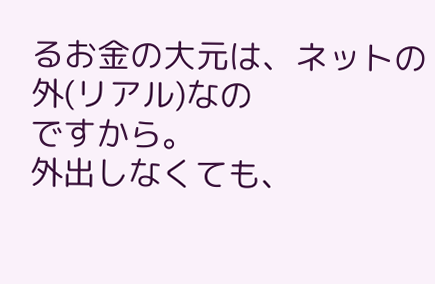るお金の大元は、ネットの外(リアル)なの
ですから。
外出しなくても、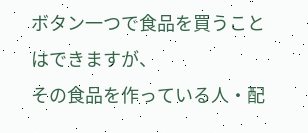ボタン一つで食品を買うことはできますが、
その食品を作っている人・配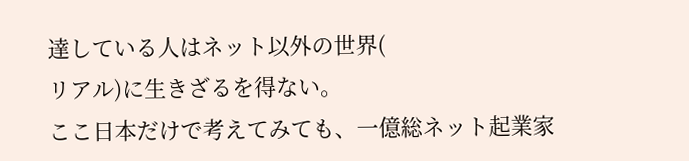達している人はネット以外の世界(
リアル)に生きざるを得ない。
ここ日本だけで考えてみても、一億総ネット起業家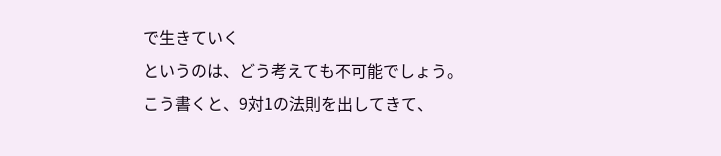で生きていく
というのは、どう考えても不可能でしょう。
こう書くと、9対1の法則を出してきて、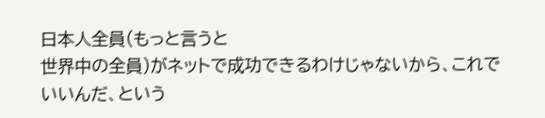日本人全員(もっと言うと
世界中の全員)がネットで成功できるわけじゃないから、これで
いいんだ、という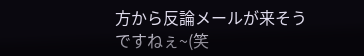方から反論メールが来そうですねぇ~(笑